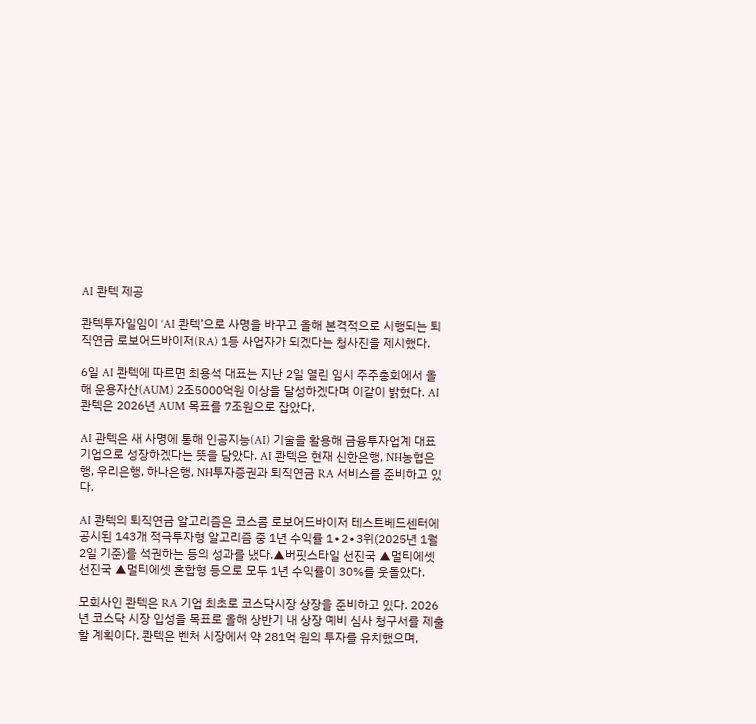AI 콴텍 제공

콴텍투자일임이 ‘AI 콴텍’으로 사명을 바꾸고 올해 본격적으로 시행되는 퇴직연금 로보어드바이저(RA) 1등 사업자가 되겠다는 청사진을 제시했다.

6일 AI 콴텍에 따르면 최용석 대표는 지난 2일 열린 임시 주주총회에서 올해 운용자산(AUM) 2조5000억원 이상을 달성하겠다며 이같이 밝혔다. AI콴텍은 2026년 AUM 목표를 7조원으로 잡았다.

AI 관텍은 새 사명에 통해 인공지능(AI) 기술을 활용해 금융투자업계 대표 기업으로 성장하겠다는 뜻을 담았다. AI 콴텍은 현재 신한은행, NH농협은행, 우리은행, 하나은행, NH투자증권과 퇴직연금 RA 서비스를 준비하고 있다.

AI 콴텍의 퇴직연금 알고리즘은 코스콤 로보어드바이저 테스트베드센터에 공시된 143개 적극투자형 알고리즘 중 1년 수익률 1∙2∙3위(2025년 1월 2일 기준)를 석권하는 등의 성과를 냈다.▲버핏스타일 선진국 ▲멀티에셋 선진국 ▲멀티에셋 혼합형 등으로 모두 1년 수익률이 30%를 웃돌았다.

모회사인 콴텍은 RA 기업 최초로 코스닥시장 상장을 준비하고 있다. 2026년 코스닥 시장 입성을 목표로 올해 상반기 내 상장 예비 심사 청구서를 제출할 계획이다. 콴텍은 벤처 시장에서 약 281억 원의 투자를 유치했으며,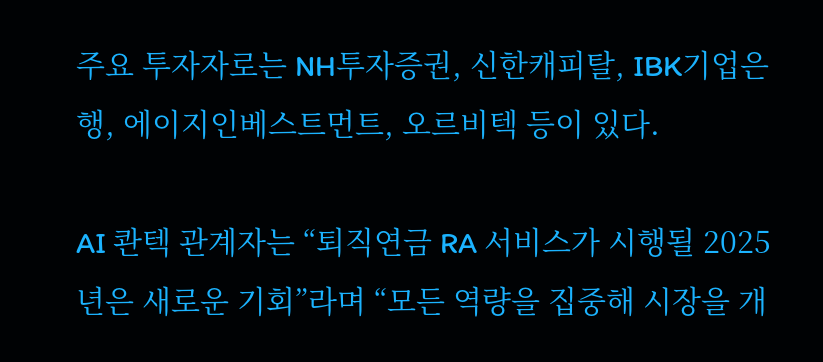주요 투자자로는 NH투자증권, 신한캐피탈, IBK기업은행, 에이지인베스트먼트, 오르비텍 등이 있다.

AI 콴텍 관계자는 “퇴직연금 RA 서비스가 시행될 2025년은 새로운 기회”라며 “모든 역량을 집중해 시장을 개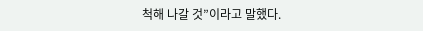척해 나갈 것”이라고 말했다.